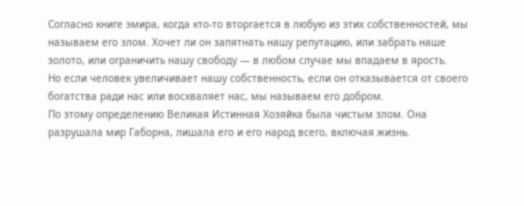Согласно книге эмира, когда кто-то вторгается в любую из этих собственностей, мы называем его злом. Хочет ли он запятнать нашу репутацию, или забрать наше золото, или ограничить нашу свободу — в любом случае мы впадаем в ярость.
Но если человек увеличивает нашу собственность, если он отказывается от своего богатства ради нас или восхваляет нас, мы называем его добром.
По этому определению Великая Истинная Хозяйка была чистым злом. Она разрушала мир Габорна, лишала его и его народ всего, включая жизнь.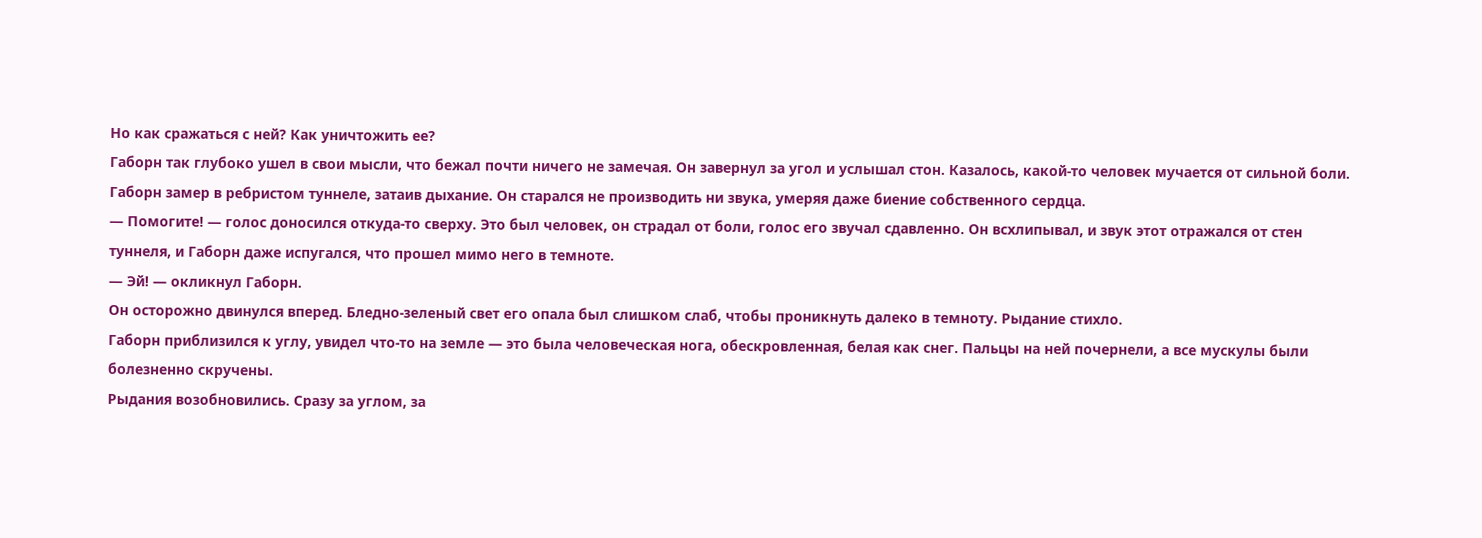Но как сражаться с ней? Как уничтожить ее?
Габорн так глубоко ушел в свои мысли, что бежал почти ничего не замечая. Он завернул за угол и услышал стон. Казалось, какой-то человек мучается от сильной боли.
Габорн замер в ребристом туннеле, затаив дыхание. Он старался не производить ни звука, умеряя даже биение собственного сердца.
— Помогите! — голос доносился откуда-то сверху. Это был человек, он страдал от боли, голос его звучал сдавленно. Он всхлипывал, и звук этот отражался от стен туннеля, и Габорн даже испугался, что прошел мимо него в темноте.
— Эй! — окликнул Габорн.
Он осторожно двинулся вперед. Бледно-зеленый свет его опала был слишком слаб, чтобы проникнуть далеко в темноту. Рыдание стихло.
Габорн приблизился к углу, увидел что-то на земле — это была человеческая нога, обескровленная, белая как снег. Пальцы на ней почернели, а все мускулы были болезненно скручены.
Рыдания возобновились. Сразу за углом, за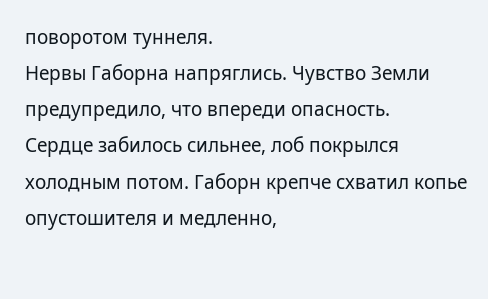поворотом туннеля.
Нервы Габорна напряглись. Чувство Земли предупредило, что впереди опасность.
Сердце забилось сильнее, лоб покрылся холодным потом. Габорн крепче схватил копье опустошителя и медленно,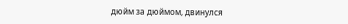дюйм за дюймом, двинулся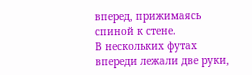вперед, прижимаясь спиной к стене.
В нескольких футах впереди лежали две руки,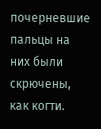почерневшие пальцы на них были скрючены, как когти.